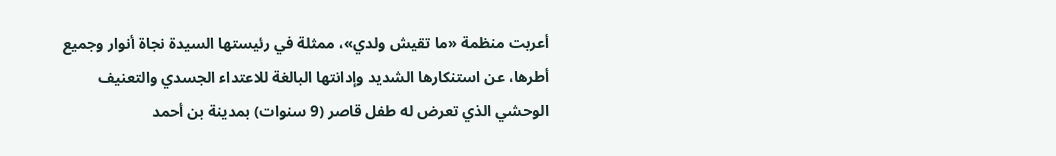أعربت منظمة «ما تقيش ولدي»، ممثلة في رئيستها السيدة نجاة أنوار وجميع أطرها، عن استنكارها الشديد وإدانتها البالغة للاعتداء الجسدي والتعنيف الوحشي الذي تعرض له طفل قاصر (9 سنوات) بمدينة بن أحمد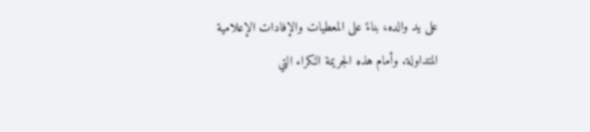على يد والده، بناءً على المعطيات والإفادات الإعلامية المتداولة. وأمام هذه الجريمة النكراء التي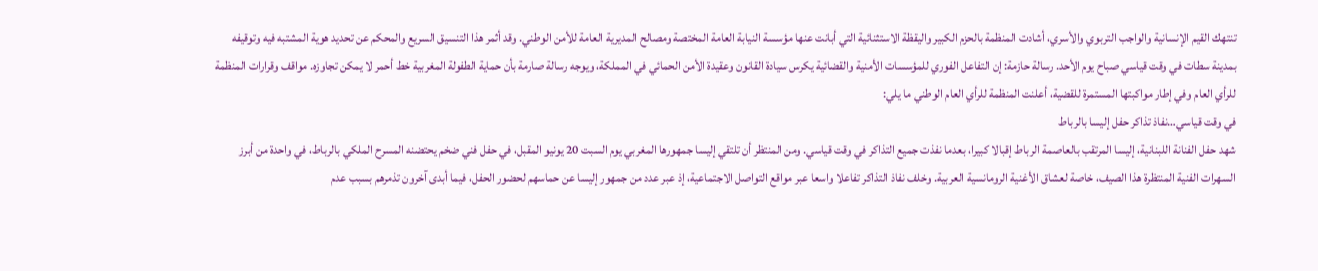تنتهك القيم الإنسانية والواجب التربوي والأسري، أشادت المنظمة بالحزم الكبير واليقظة الاستثنائية التي أبانت عنها مؤسسة النيابة العامة المختصة ومصالح المديرية العامة للأمن الوطني. وقد أثمر هذا التنسيق السريع والمحكم عن تحديد هوية المشتبه فيه وتوقيفه بمدينة سطات في وقت قياسي صباح يوم الأحد. رسالة حازمة: إن التفاعل الفوري للمؤسسات الأمنية والقضائية يكرس سيادة القانون وعقيدة الأمن الحمائي في المملكة، ويوجه رسالة صارمة بأن حماية الطفولة المغربية خط أحمر لا يمكن تجاوزه. مواقف وقرارات المنظمة للرأي العام وفي إطار مواكبتها المستمرة للقضية، أعلنت المنظمة للرأي العام الوطني ما يلي:
في وقت قياسي…نفاذ تذاكر حفل إليسا بالرباط
شهد حفل الفنانة اللبنانية، إليسا المرتقب بالعاصمة الرباط إقبالا كبيرا، بعدما نفذت جميع التذاكر في وقت قياسي. ومن المنتظر أن تلتقي إليسا جمهورها المغربي يوم السبت 20 يونيو المقبل، في حفل فني ضخم يحتضنه المسرح الملكي بالرباط، في واحدة من أبرز السهرات الفنية المنتظرة هذا الصيف، خاصة لعشاق الأغنية الرومانسية العربية. وخلف نفاذ التذاكر تفاعلا واسعا عبر مواقع التواصل الاجتماعية، إذ عبر عدد من جمهور إليسا عن حماسهم لحضور الحفل، فيما أبدى آخرون تذمرهم بسبب عدم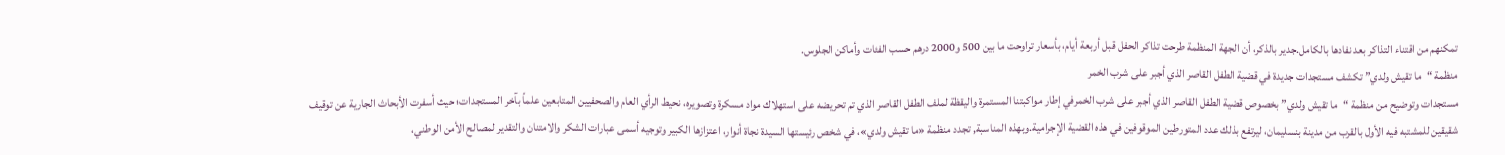تمكنهم من اقتناء التذاكر بعد نفادها بالكامل.جدير بالذكر، أن الجهة المنظمة طرحت تذاكر الحفل قبل أربعة أيام، بأسعار تراوحت ما بين 500 و2000 درهم حسب الفئات وأماكن الجلوس.
منظمة “ما تقيش ولدي” تكشف مستجدات جديدة في قضية الطفل القاصر الذي أجبر على شرب الخمر
مستجدات وتوضيح من منظمة “ما تقيش ولدي” بخصوص قضية الطفل القاصر الذي أجبر على شرب الخمرفي إطار مواكبتنا المستمرة واليقظة لملف الطفل القاصر الذي تم تحريضه على استهلاك مواد مسكرة وتصويره، نحيط الرأي العام والصحفيين المتابعين علماً بآخر المستجدات؛ حيث أسفرت الأبحاث الجارية عن توقيف شقيقين للمشتبه فيه الأول بالقرب من مدينة بنسليمان، ليرتفع بذلك عدد المتورطين الموقوفين في هذه القضية الإجرامية.وبهذه المناسبة, تجدد منظمة «ما تقيش ولدي»، في شخص رئيستها السيدة نجاة أنوار، اعتزازها الكبير وتوجيه أسمى عبارات الشكر والامتنان والتقدير لمصالح الأمن الوطني،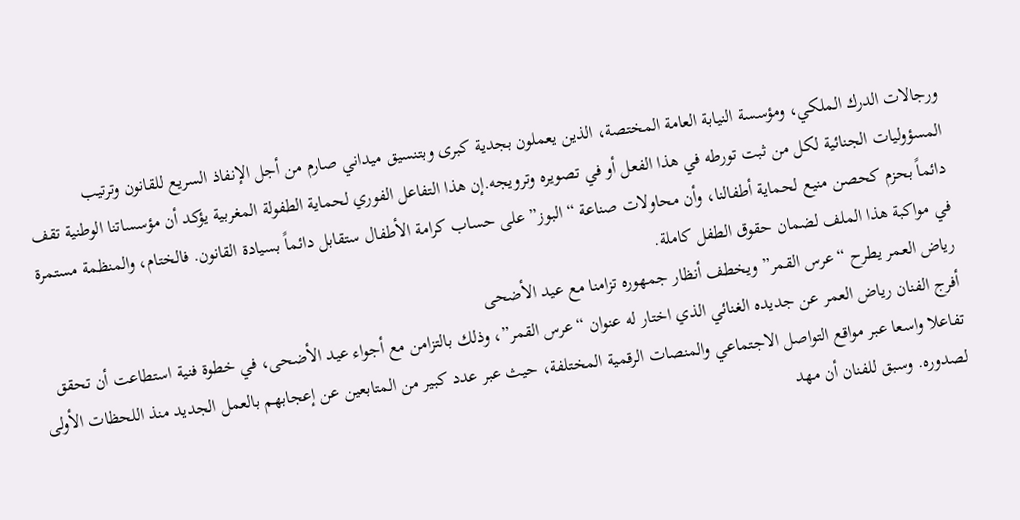ورجالات الدرك الملكي، ومؤسسة النيابة العامة المختصة، الذين يعملون بجدية كبرى وبتنسيق ميداني صارم من أجل الإنفاذ السريع للقانون وترتيب المسؤوليات الجنائية لكل من ثبت تورطه في هذا الفعل أو في تصويره وترويجه.إن هذا التفاعل الفوري لحماية الطفولة المغربية يؤكد أن مؤسساتنا الوطنية تقف دائماً بحزم كحصن منيع لحماية أطفالنا، وأن محاولات صناعة “البوز” على حساب كرامة الأطفال ستقابل دائماً بسيادة القانون. فالختام، والمنظمة مستمرة في مواكبة هذا الملف لضمان حقوق الطفل كاملة.
رياض العمر يطرح “عرس القمر” ويخطف أنظار جمهوره تزامنا مع عيد الأضحى
أفرج الفنان رياض العمر عن جديده الغنائي الذي اختار له عنوان “عرس القمر”، وذلك بالتزامن مع أجواء عيد الأضحى، في خطوة فنية استطاعت أن تحقق تفاعلا واسعا عبر مواقع التواصل الاجتماعي والمنصات الرقمية المختلفة، حيث عبر عدد كبير من المتابعين عن إعجابهم بالعمل الجديد منذ اللحظات الأولى لصدوره. وسبق للفنان أن مهد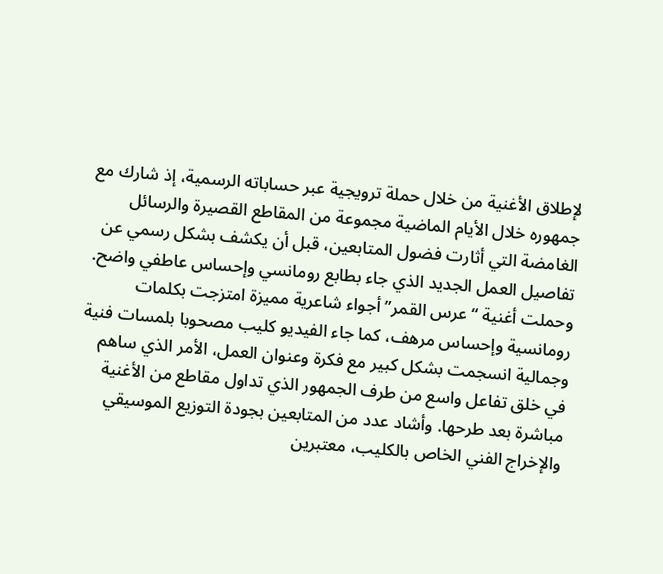لإطلاق الأغنية من خلال حملة ترويجية عبر حساباته الرسمية، إذ شارك مع جمهوره خلال الأيام الماضية مجموعة من المقاطع القصيرة والرسائل الغامضة التي أثارت فضول المتابعين، قبل أن يكشف بشكل رسمي عن تفاصيل العمل الجديد الذي جاء بطابع رومانسي وإحساس عاطفي واضح. وحملت أغنية “عرس القمر” أجواء شاعرية مميزة امتزجت بكلمات رومانسية وإحساس مرهف، كما جاء الفيديو كليب مصحوبا بلمسات فنية وجمالية انسجمت بشكل كبير مع فكرة وعنوان العمل، الأمر الذي ساهم في خلق تفاعل واسع من طرف الجمهور الذي تداول مقاطع من الأغنية مباشرة بعد طرحها. وأشاد عدد من المتابعين بجودة التوزيع الموسيقي والإخراج الفني الخاص بالكليب، معتبرين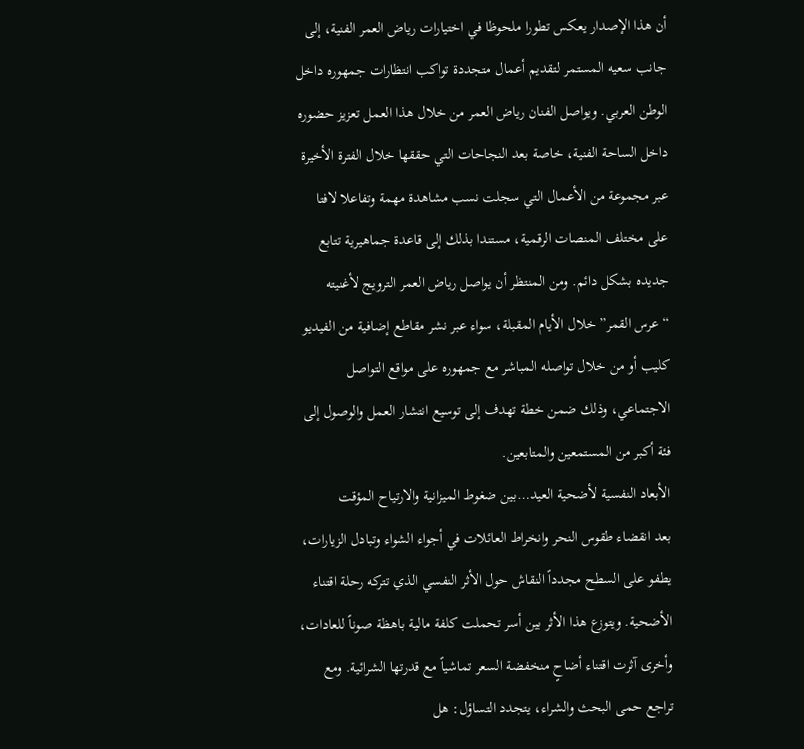أن هذا الإصدار يعكس تطورا ملحوظا في اختيارات رياض العمر الفنية، إلى جانب سعيه المستمر لتقديم أعمال متجددة تواكب انتظارات جمهوره داخل الوطن العربي. ويواصل الفنان رياض العمر من خلال هذا العمل تعزيز حضوره داخل الساحة الفنية، خاصة بعد النجاحات التي حققها خلال الفترة الأخيرة عبر مجموعة من الأعمال التي سجلت نسب مشاهدة مهمة وتفاعلا لافتا على مختلف المنصات الرقمية، مستندا بذلك إلى قاعدة جماهيرية تتابع جديده بشكل دائم. ومن المنتظر أن يواصل رياض العمر الترويج لأغنيته “عرس القمر” خلال الأيام المقبلة، سواء عبر نشر مقاطع إضافية من الفيديو كليب أو من خلال تواصله المباشر مع جمهوره على مواقع التواصل الاجتماعي، وذلك ضمن خطة تهدف إلى توسيع انتشار العمل والوصول إلى فئة أكبر من المستمعين والمتابعين.
الأبعاد النفسية لأضحية العيد…بين ضغوط الميزانية والارتياح المؤقت
بعد انقضاء طقوس النحر وانخراط العائلات في أجواء الشواء وتبادل الزيارات، يطفو على السطح مجدداً النقاش حول الأثر النفسي الذي تتركه رحلة اقتناء الأضحية. ويتوزع هذا الأثر بين أسر تحملت كلفة مالية باهظة صوناً للعادات، وأخرى آثرت اقتناء أضاحٍ منخفضة السعر تماشياً مع قدرتها الشرائية. ومع تراجع حمى البحث والشراء، يتجدد التساؤل: هل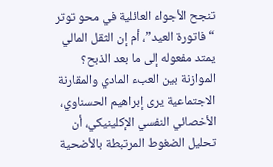تنجح الأجواء العائلية في محو توتر “فاتورة العيد”، أم إن الثقل المالي يمتد مفعوله إلى ما بعد الذبح؟ الموازنة بين العبء المادي والمقارنة الاجتماعية يرى إبراهيم الحسناوي، الأخصائي النفسي الإكلينيكي، أن تحليل الضغوط المرتبطة بالأضحية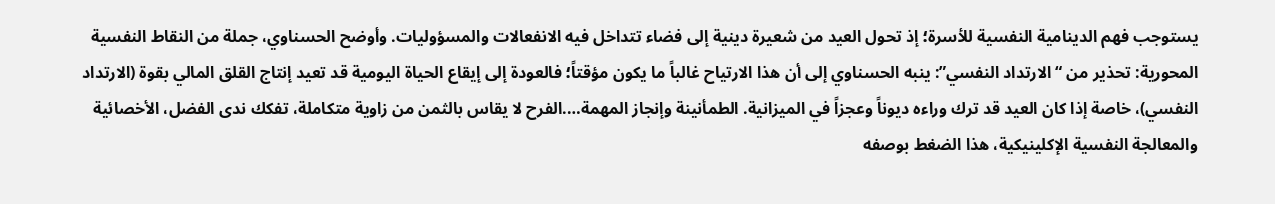يستوجب فهم الدينامية النفسية للأسرة؛ إذ تحول العيد من شعيرة دينية إلى فضاء تتداخل فيه الانفعالات والمسؤوليات. وأوضح الحسناوي، جملة من النقاط النفسية المحورية: تحذير من “الارتداد النفسي”: ينبه الحسناوي إلى أن هذا الارتياح غالباً ما يكون مؤقتاً؛ فالعودة إلى إيقاع الحياة اليومية قد تعيد إنتاج القلق المالي بقوة (الارتداد النفسي)، خاصة إذا كان العيد قد ترك وراءه ديوناً وعجزاً في الميزانية. الطمأنينة وإنجاز المهمة….الفرح لا يقاس بالثمن من زاوية متكاملة، تفكك ندى الفضل، الأخصائية والمعالجة النفسية الإكلينيكية، هذا الضغط بوصفه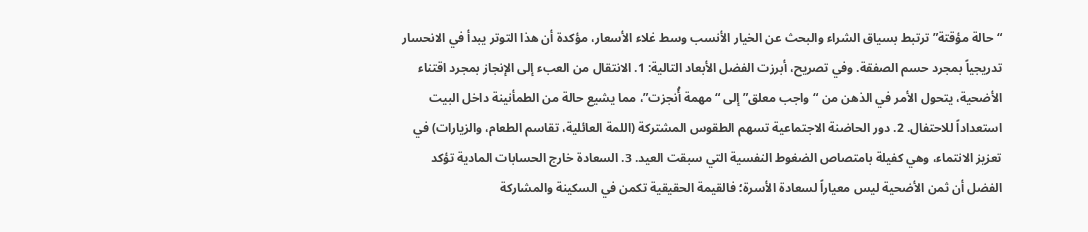“حالة مؤقتة” ترتبط بسياق الشراء والبحث عن الخيار الأنسب وسط غلاء الأسعار، مؤكدة أن هذا التوتر يبدأ في الانحسار تدريجياً بمجرد حسم الصفقة. وفي تصريح، أبرزت الفضل الأبعاد التالية: 1. الانتقال من العبء إلى الإنجاز بمجرد اقتناء الأضحية، يتحول الأمر في الذهن من “واجب معلق” إلى “مهمة أُنجزت”، مما يشيع حالة من الطمأنينة داخل البيت استعداداً للاحتفال. 2. دور الحاضنة الاجتماعية تسهم الطقوس المشتركة (اللمة العائلية، تقاسم الطعام، والزيارات) في تعزيز الانتماء، وهي كفيلة بامتصاص الضغوط النفسية التي سبقت العيد. 3. السعادة خارج الحسابات المادية تؤكد الفضل أن ثمن الأضحية ليس معياراً لسعادة الأسرة؛ فالقيمة الحقيقية تكمن في السكينة والمشاركة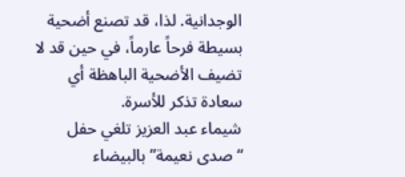الوجدانية. لذا، قد تصنع أضحية بسيطة فرحاً عارماً، في حين قد لا تضيف الأضحية الباهظة أي سعادة تذكر للأسرة.
شيماء عبد العزيز تلغي حفل “صدى نعيمة” بالبيضاء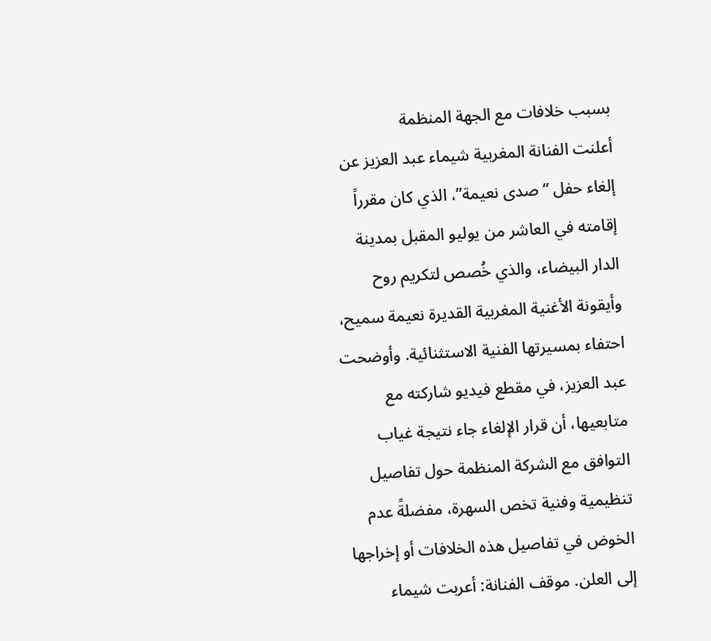بسبب خلافات مع الجهة المنظمة
أعلنت الفنانة المغربية شيماء عبد العزيز عن إلغاء حفل “صدى نعيمة”، الذي كان مقرراً إقامته في العاشر من يوليو المقبل بمدينة الدار البيضاء، والذي خُصص لتكريم روح وأيقونة الأغنية المغربية القديرة نعيمة سميح، احتفاء بمسيرتها الفنية الاستثنائية. وأوضحت عبد العزيز، في مقطع فيديو شاركته مع متابعيها، أن قرار الإلغاء جاء نتيجة غياب التوافق مع الشركة المنظمة حول تفاصيل تنظيمية وفنية تخص السهرة، مفضلةً عدم الخوض في تفاصيل هذه الخلافات أو إخراجها إلى العلن. موقف الفنانة: أعربت شيماء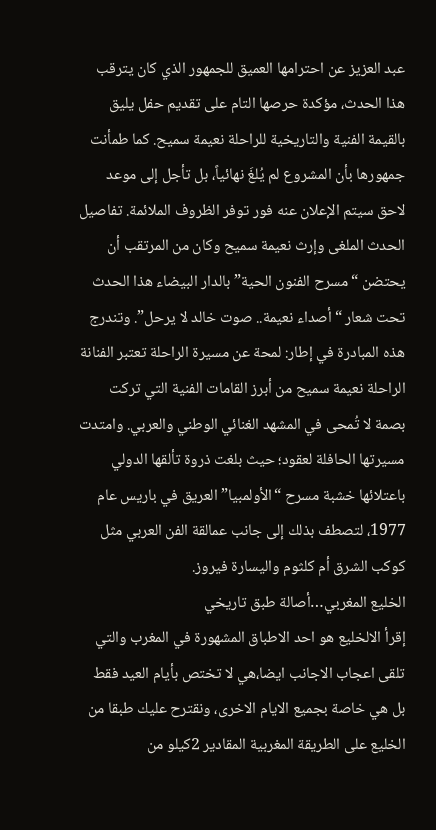عبد العزيز عن احترامها العميق للجمهور الذي كان يترقب هذا الحدث، مؤكدة حرصها التام على تقديم حفل يليق بالقيمة الفنية والتاريخية للراحلة نعيمة سميح. كما طمأنت جمهورها بأن المشروع لم يُلغَ نهائياً، بل تأجل إلى موعد لاحق سيتم الإعلان عنه فور توفر الظروف الملائمة. تفاصيل الحدث الملغى وإرث نعيمة سميح وكان من المرتقب أن يحتضن “مسرح الفنون الحية” بالدار البيضاء هذا الحدث تحت شعار “أصداء نعيمة.. صوت خالد لا يرحل”. وتندرج هذه المبادرة في إطار: لمحة عن مسيرة الراحلة تعتبر الفنانة الراحلة نعيمة سميح من أبرز القامات الفنية التي تركت بصمة لا تُمحى في المشهد الغنائي الوطني والعربي. وامتدت مسيرتها الحافلة لعقود؛ حيث بلغت ذروة تألقها الدولي باعتلائها خشبة مسرح “الأولمبيا” العريق في باريس عام 1977، لتصطف بذلك إلى جانب عمالقة الفن العربي مثل كوكب الشرق أم كلثوم واليسارة فيروز.
الخليع المغربي…أصالة طبق تاريخي
إقرأ الالخليع هو احد الاطباق المشهورة في المغرب والتي تلقى اعجاب الاجانب ايضا،هي لا تختص بأيام العيد فقط بل هي خاصة بجميع الايام الاخرى، ونقترح عليك طبقا من الخليع على الطريقة المغربية المقادير 2كيلو من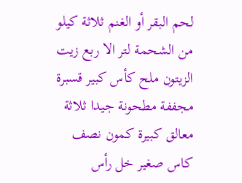لحم البقر أو الغنم ثلاثة كيلو من الشحمة لتر الا ربع زيت الزيتون ملح كأس كبير قسبرة مجففة مطحونة جيدا ثلاثة معالق كبيرة كمون نصف كاس صغير خل رأس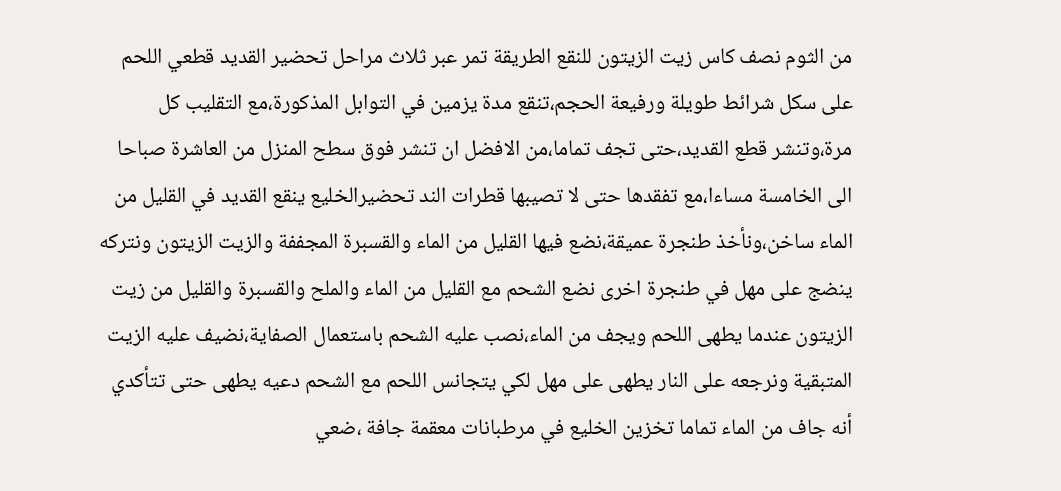من الثوم نصف كاس زيت الزيتون للنقع الطريقة تمر عبر ثلاث مراحل تحضير القديد قطعي اللحم على سكل شرائط طويلة ورفيعة الحجم،تنقع مدة يزمين في التوابل المذكورة،مع التقليب كل مرة،وتنشر قطع القديد،حتى تجف تماما،من الافضل ان تنشر فوق سطح المنزل من العاشرة صباحا الى الخامسة مساءا،مع تفقدها حتى لا تصيبها قطرات الند تحضيرالخليع ينقع القديد في القليل من الماء ساخن،ونأخذ طنجرة عميقة،نضع فيها القليل من الماء والقسبرة المجففة والزيت الزيتون ونتركه ينضج على مهل في طنجرة اخرى نضع الشحم مع القليل من الماء والملح والقسبرة والقليل من زيت الزيتون عندما يطهى اللحم ويجف من الماء،نصب عليه الشحم باستعمال الصفاية،نضيف عليه الزيت المتبقية ونرجعه على النار يطهى على مهل لكي يتجانس اللحم مع الشحم دعيه يطهى حتى تتأكدي أنه جاف من الماء تماما تخزين الخليع في مرطبانات معقمة جافة ،ضعي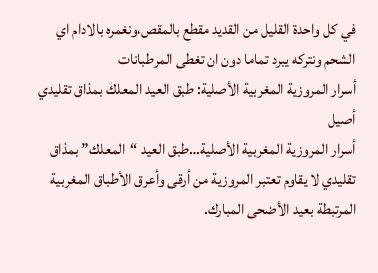في كل واحدة القليل من القديد مقطع بالمقص،ونغمره بالادام اي الشحم ونتركه يبرد تماما دون ان تغطى المرطبانات
أسرار المروزية المغربية الأصلية: طبق العيد المعلك بمذاق تقليدي أصيل
أسرار المروزية المغربية الأصلية…طبق العيد “المعلك” بمذاق تقليدي لا يقاوم تعتبر المروزية من أرقى وأعرق الأطباق المغربية المرتبطة بعيد الأضحى المبارك.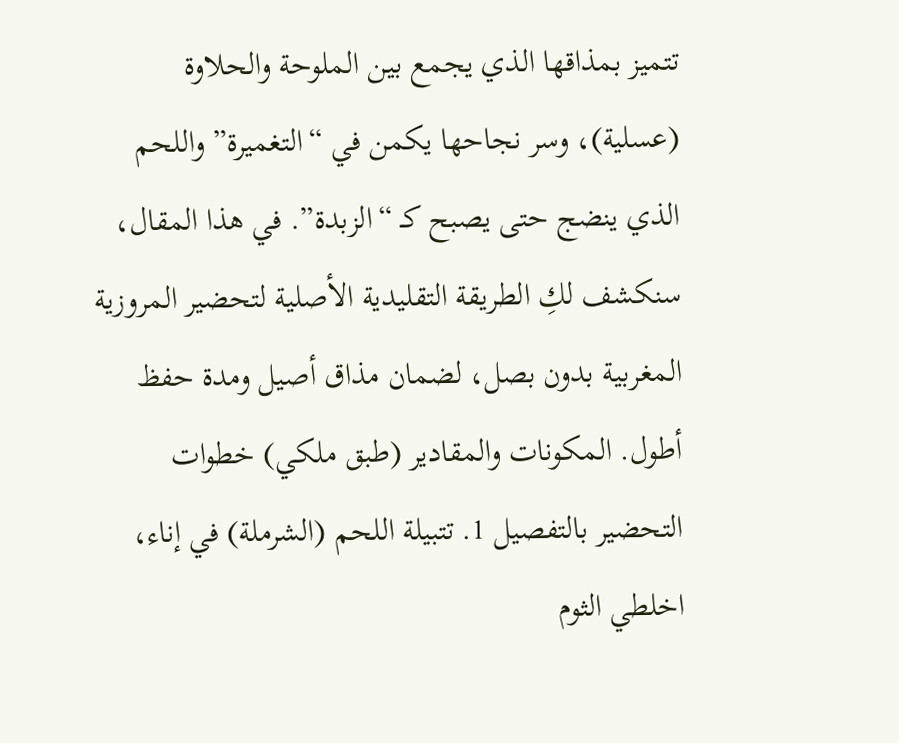تتميز بمذاقها الذي يجمع بين الملوحة والحلاوة (عسلية)، وسر نجاحها يكمن في “التغميرة” واللحم الذي ينضج حتى يصبح كـ “الزبدة”. في هذا المقال، سنكشف لكِ الطريقة التقليدية الأصلية لتحضير المروزية المغربية بدون بصل، لضمان مذاق أصيل ومدة حفظ أطول. المكونات والمقادير (طبق ملكي) خطوات التحضير بالتفصيل 1. تتبيلة اللحم (الشرملة) في إناء، اخلطي الثوم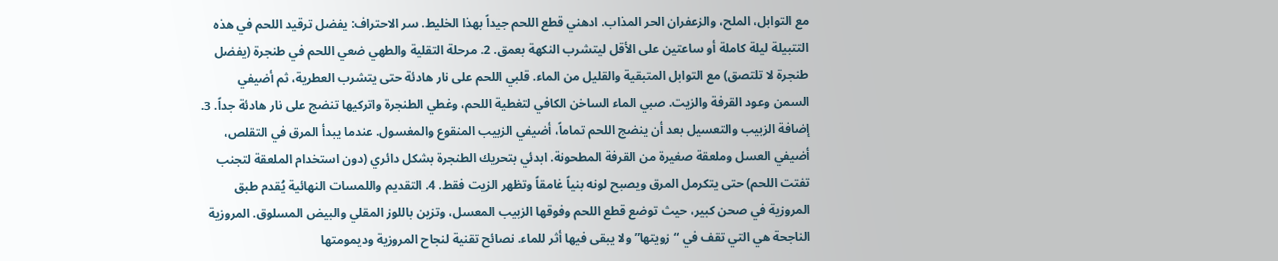مع التوابل، الملح، والزعفران الحر المذاب. ادهني قطع اللحم جيداً بهذا الخليط. سر الاحتراف: يفضل ترقيد اللحم في هذه التتبيلة ليلة كاملة أو ساعتين على الأقل ليتشرب النكهة بعمق. 2. مرحلة التقلية والطهي ضعي اللحم في طنجرة (يفضل طنجرة لا تلتصق) مع التوابل المتبقية والقليل من الماء. قلبي اللحم على نار هادئة حتى يتشرب العطرية، ثم أضيفي السمن وعود القرفة والزيت. صبي الماء الساخن الكافي لتغطية اللحم، وغطي الطنجرة واتركيها تنضج على نار هادئة جداً. 3. إضافة الزبيب والتعسيل بعد أن ينضج اللحم تماماً، أضيفي الزبيب المنقوع والمغسول. عندما يبدأ المرق في التقلص، أضيفي العسل وملعقة صغيرة من القرفة المطحونة. ابدئي بتحريك الطنجرة بشكل دائري (دون استخدام الملعقة لتجنب تفتت اللحم) حتى يتكرمل المرق ويصبح لونه بنياً غامقاً وتظهر الزيت فقط. 4. التقديم واللمسات النهائية يُقدم طبق المروزية في صحن كبير، حيث توضع قطع اللحم وفوقها الزبيب المعسل، وتزين باللوز المقلي والبيض المسلوق. المروزية الناجحة هي التي تقف في “زويتها” ولا يبقى فيها أثر للماء. نصائح تقنية لنجاح المروزية وديمومتها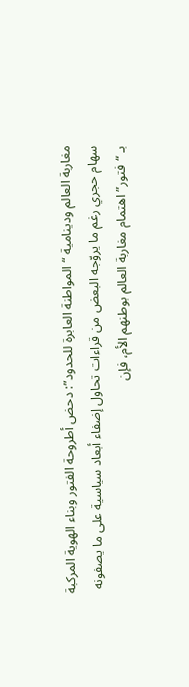مغاربة العالم ودينامية “المواطنة العابرة للحدود”: دحض أطروحة الفتور وبناء الهوية المركبة
سهام حجري رغم ما يروّجه البعض من قراءات تحاول إضفاء أبعاد سياسية على ما يصفونه بـ “فتور” اهتمام مغاربة العالم بوطنهم الأم، فإن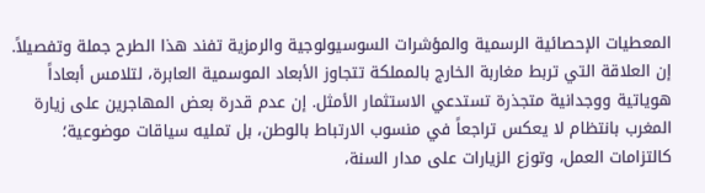المعطيات الإحصائية الرسمية والمؤشرات السوسيولوجية والرمزية تفند هذا الطرح جملة وتفصيلاً. إن العلاقة التي تربط مغاربة الخارج بالمملكة تتجاوز الأبعاد الموسمية العابرة، لتلامس أبعاداً هوياتية ووجدانية متجذرة تستدعي الاستثمار الأمثل. إن عدم قدرة بعض المهاجرين على زيارة المغرب بانتظام لا يعكس تراجعاً في منسوب الارتباط بالوطن، بل تمليه سياقات موضوعية؛ كالتزامات العمل، وتوزع الزيارات على مدار السنة،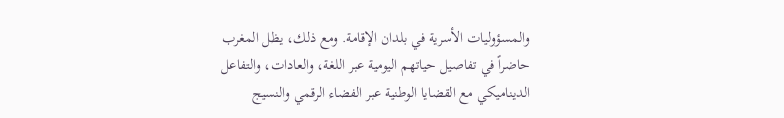والمسؤوليات الأسرية في بلدان الإقامة. ومع ذلك، يظل المغرب حاضراً في تفاصيل حياتهم اليومية عبر اللغة، والعادات، والتفاعل الديناميكي مع القضايا الوطنية عبر الفضاء الرقمي والنسيج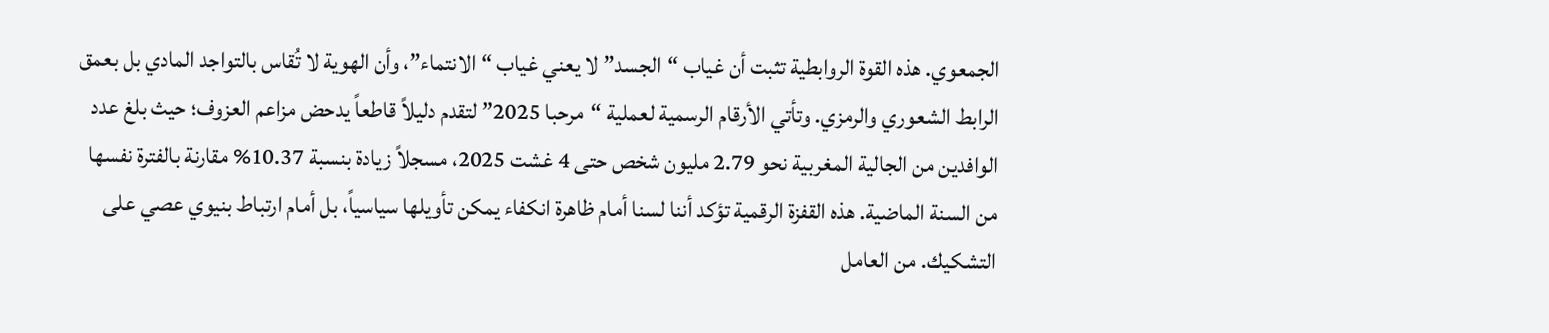الجمعوي. هذه القوة الروابطية تثبت أن غياب “الجسد” لا يعني غياب “الانتماء”، وأن الهوية لا تُقاس بالتواجد المادي بل بعمق الرابط الشعوري والرمزي. وتأتي الأرقام الرسمية لعملية “مرحبا 2025” لتقدم دليلاً قاطعاً يدحض مزاعم العزوف؛ حيث بلغ عدد الوافدين من الجالية المغربية نحو 2.79 مليون شخص حتى 4 غشت 2025، مسجلاً زيادة بنسبة 10.37% مقارنة بالفترة نفسها من السنة الماضية. هذه القفزة الرقمية تؤكد أننا لسنا أمام ظاهرة انكفاء يمكن تأويلها سياسياً، بل أمام ارتباط بنيوي عصي على التشكيك. من العامل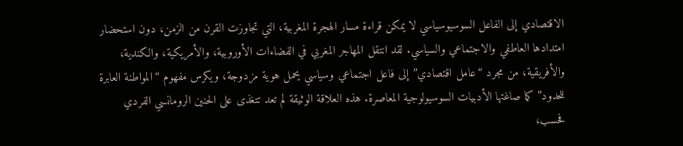الاقتصادي إلى الفاعل السوسيوسياسي لا يمكن قراءة مسار الهجرة المغربية، التي تجاوزت القرن من الزمن، دون استحضار امتدادها العاطفي والاجتماعي والسياسي. لقد انتقل المهاجر المغربي في الفضاءات الأوروبية، والأمريكية، والكندية، والأفريقية، من مجرد “عامل اقتصادي” إلى فاعل اجتماعي وسياسي يحمل هوية مزدوجة، ويكرس مفهوم “المواطنة العابرة للحدود” كما صاغتها الأدبيات السوسيولوجية المعاصرة. هذه العلاقة الوثيقة لم تعد تتغذى على الحنين الرومانسي الفردي فحسب،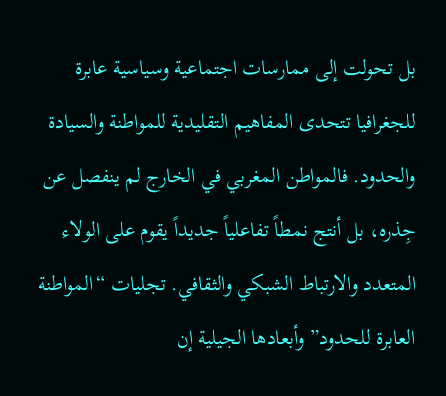بل تحولت إلى ممارسات اجتماعية وسياسية عابرة للجغرافيا تتحدى المفاهيم التقليدية للمواطنة والسيادة والحدود. فالمواطن المغربي في الخارج لم ينفصل عن جِذره، بل أنتج نمطاً تفاعلياً جديداً يقوم على الولاء المتعدد والارتباط الشبكي والثقافي. تجليات “المواطنة العابرة للحدود” وأبعادها الجيلية إن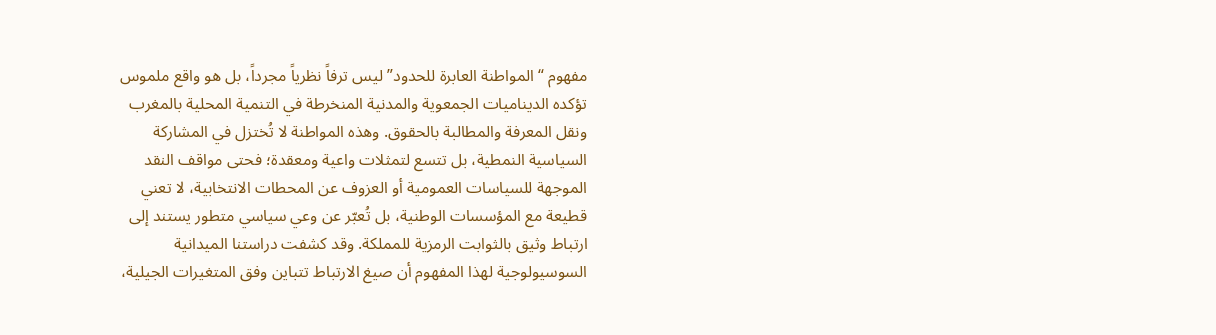مفهوم “المواطنة العابرة للحدود” ليس ترفاً نظرياً مجرداً، بل هو واقع ملموس تؤكده الديناميات الجمعوية والمدنية المنخرطة في التنمية المحلية بالمغرب ونقل المعرفة والمطالبة بالحقوق. وهذه المواطنة لا تُختزل في المشاركة السياسية النمطية، بل تتسع لتمثلات واعية ومعقدة؛ فحتى مواقف النقد الموجهة للسياسات العمومية أو العزوف عن المحطات الانتخابية، لا تعني قطيعة مع المؤسسات الوطنية، بل تُعبّر عن وعي سياسي متطور يستند إلى ارتباط وثيق بالثوابت الرمزية للمملكة. وقد كشفت دراستنا الميدانية السوسيولوجية لهذا المفهوم أن صيغ الارتباط تتباين وفق المتغيرات الجيلية،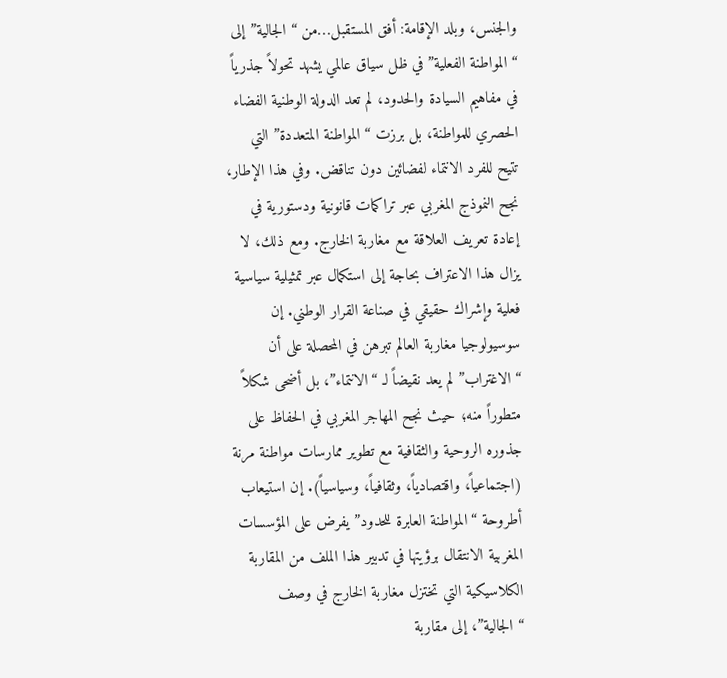والجنس، وبلد الإقامة: أفق المستقبل…من “الجالية” إلى “المواطنة الفعلية” في ظل سياق عالمي يشهد تحولاً جذرياً في مفاهيم السيادة والحدود، لم تعد الدولة الوطنية الفضاء الحصري للمواطنة، بل برزت “المواطنة المتعددة” التي تتيح للفرد الانتماء لفضائين دون تناقض. وفي هذا الإطار، نجح النموذج المغربي عبر تراكمات قانونية ودستورية في إعادة تعريف العلاقة مع مغاربة الخارج. ومع ذلك، لا يزال هذا الاعتراف بحاجة إلى استكمال عبر تمثيلية سياسية فعلية وإشراك حقيقي في صناعة القرار الوطني. إن سوسيولوجيا مغاربة العالم تبرهن في المحصلة على أن “الاغتراب” لم يعد نقيضاً لـ “الانتماء”، بل أضحى شكلاً متطوراً منه؛ حيث نجح المهاجر المغربي في الحفاظ على جذوره الروحية والثقافية مع تطوير ممارسات مواطنة مرنة (اجتماعياً، واقتصادياً، وثقافياً، وسياسياً). إن استيعاب أطروحة “المواطنة العابرة للحدود” يفرض على المؤسسات المغربية الانتقال برؤيتها في تدبير هذا الملف من المقاربة الكلاسيكية التي تختزل مغاربة الخارج في وصف “الجالية”، إلى مقاربة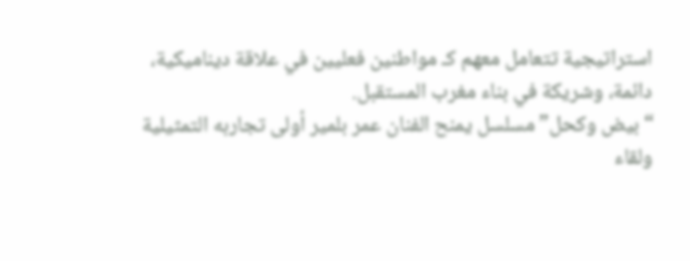استراتيجية تتعامل معهم كـ مواطنين فعليين في علاقة ديناميكية، دائمة، وشريكة في بناء مغرب المستقبل.
“بيض وكحل” مسلسل يمنح الفنان عمر بلمير أولى تجاربه التمثيلية ولقاء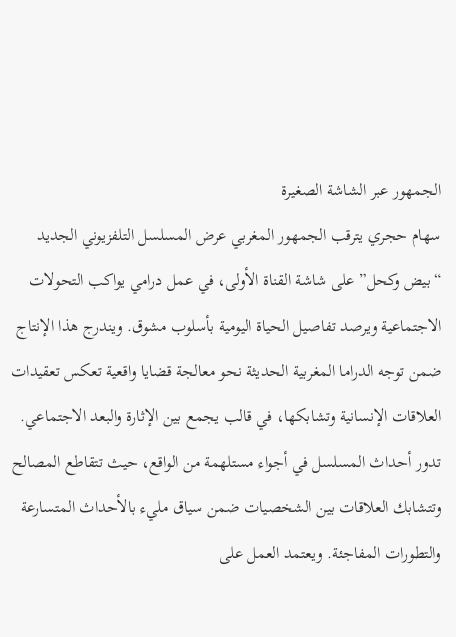الجمهور عبر الشاشة الصغيرة
سهام حجري يترقب الجمهور المغربي عرض المسلسل التلفزيوني الجديد “بيض وكحل” على شاشة القناة الأولى، في عمل درامي يواكب التحولات الاجتماعية ويرصد تفاصيل الحياة اليومية بأسلوب مشوق. ويندرج هذا الإنتاج ضمن توجه الدراما المغربية الحديثة نحو معالجة قضايا واقعية تعكس تعقيدات العلاقات الإنسانية وتشابكها، في قالب يجمع بين الإثارة والبعد الاجتماعي. تدور أحداث المسلسل في أجواء مستلهمة من الواقع، حيث تتقاطع المصالح وتتشابك العلاقات بين الشخصيات ضمن سياق مليء بالأحداث المتسارعة والتطورات المفاجئة. ويعتمد العمل على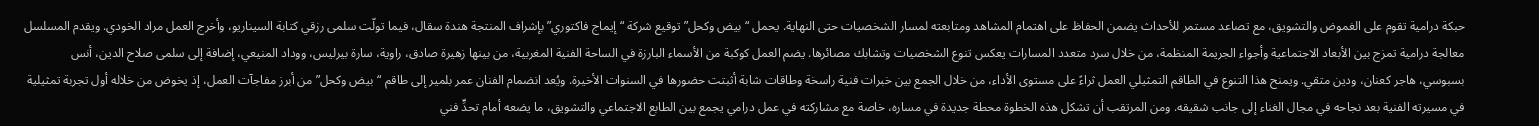حبكة درامية تقوم على الغموض والتشويق، مع تصاعد مستمر للأحداث يضمن الحفاظ على اهتمام المشاهد ومتابعته لمسار الشخصيات حتى النهاية. يحمل “بيض وكحل” توقيع شركة “إيماج فاكتوري” بإشراف المنتجة هندة سقال، فيما تولّت سلمى رزقي كتابة السيناريو، وأخرج العمل مراد الخودي. ويقدم المسلسل معالجة درامية تمزج بين الأبعاد الاجتماعية وأجواء الجريمة المنظمة، من خلال سرد متعدد المسارات يعكس تنوع الشخصيات وتشابك مصائرها. يضم العمل كوكبة من الأسماء البارزة في الساحة الفنية المغربية، من بينها زهيرة صادق، راوية، سارة بيرليس، ووداد المنيعي، إضافة إلى سلمى صلاح الدين، أنس بسبوسي، هاجر كعنان، ودين متقي. ويمنح هذا التنوع في الطاقم التمثيلي العمل ثراءً على مستوى الأداء، من خلال الجمع بين خبرات فنية راسخة وطاقات شابة أثبتت حضورها في السنوات الأخيرة. ويُعد انضمام الفنان عمر بلمير إلى طاقم “بيض وكحل” من أبرز مفاجآت العمل، إذ يخوض من خلاله أول تجربة تمثيلية في مسيرته الفنية بعد نجاحه في مجال الغناء إلى جانب شقيقه. ومن المرتقب أن تشكل هذه الخطوة محطة جديدة في مساره، خاصة مع مشاركته في عمل درامي يجمع بين الطابع الاجتماعي والتشويق، ما يضعه أمام تحدٍّ فني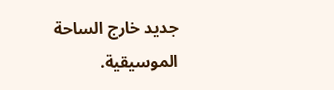جديد خارج الساحة الموسيقية.